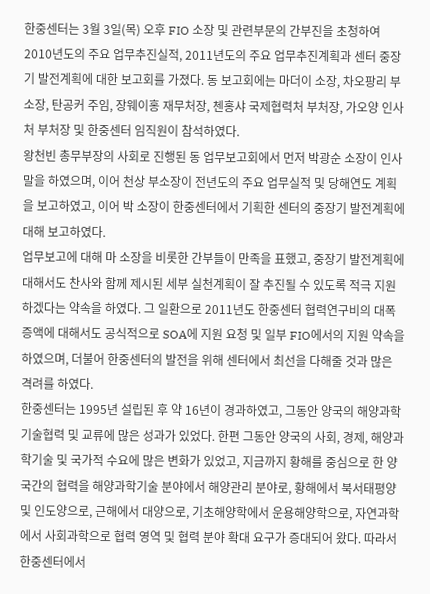한중센터는 3월 3일(목) 오후 FIO 소장 및 관련부문의 간부진을 초청하여 2010년도의 주요 업무추진실적, 2011년도의 주요 업무추진계획과 센터 중장기 발전계획에 대한 보고회를 가졌다. 동 보고회에는 마더이 소장, 차오팡리 부소장, 탄공커 주임, 장웨이홍 재무처장, 첸홍샤 국제협력처 부처장, 가오양 인사처 부처장 및 한중센터 임직원이 참석하였다.
왕천빈 총무부장의 사회로 진행된 동 업무보고회에서 먼저 박광순 소장이 인사말을 하였으며, 이어 천상 부소장이 전년도의 주요 업무실적 및 당해연도 계획을 보고하였고, 이어 박 소장이 한중센터에서 기획한 센터의 중장기 발전계획에 대해 보고하였다.
업무보고에 대해 마 소장을 비롯한 간부들이 만족을 표했고, 중장기 발전계획에 대해서도 찬사와 함께 제시된 세부 실천계획이 잘 추진될 수 있도록 적극 지원하겠다는 약속을 하였다. 그 일환으로 2011년도 한중센터 협력연구비의 대폭 증액에 대해서도 공식적으로 SOA에 지원 요청 및 일부 FIO에서의 지원 약속을 하였으며, 더불어 한중센터의 발전을 위해 센터에서 최선을 다해줄 것과 많은 격려를 하였다.
한중센터는 1995년 설립된 후 약 16년이 경과하였고, 그동안 양국의 해양과학기술협력 및 교류에 많은 성과가 있었다. 한편 그동안 양국의 사회, 경제, 해양과학기술 및 국가적 수요에 많은 변화가 있었고, 지금까지 황해를 중심으로 한 양국간의 협력을 해양과학기술 분야에서 해양관리 분야로, 황해에서 북서태평양 및 인도양으로, 근해에서 대양으로, 기초해양학에서 운용해양학으로, 자연과학에서 사회과학으로 협력 영역 및 협력 분야 확대 요구가 증대되어 왔다. 따라서 한중센터에서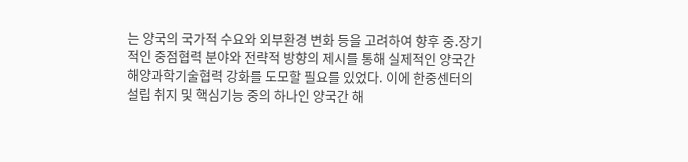는 양국의 국가적 수요와 외부환경 변화 등을 고려하여 향후 중․장기적인 중점협력 분야와 전략적 방향의 제시를 통해 실제적인 양국간 해양과학기술협력 강화를 도모할 필요를 있었다. 이에 한중센터의 설립 취지 및 핵심기능 중의 하나인 양국간 해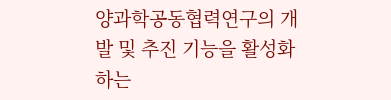양과학공동협력연구의 개발 및 추진 기능을 활성화하는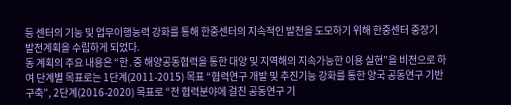등 센터의 기능 및 업무이행능력 강화를 통해 한중센터의 지속적인 발전을 도모하기 위해 한중센터 중장기 발전계획을 수립하게 되었다.
동 계획의 주요 내용은 “한․중 해양공동협력을 통한 대양 및 지역해의 지속가능한 이용 실현”을 비전으로 하여 단계별 목표로는 1단계(2011-2015) 목표 “협력연구 개발 및 추진기능 강화를 통한 양국 공동연구 기반구축”, 2단계(2016-2020) 목표로 “전 협력분야에 걸친 공동연구 기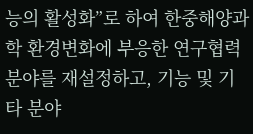능의 활성화”로 하여 한중해양과학 환경변화에 부응한 연구협력분야를 재설정하고, 기능 및 기타 분야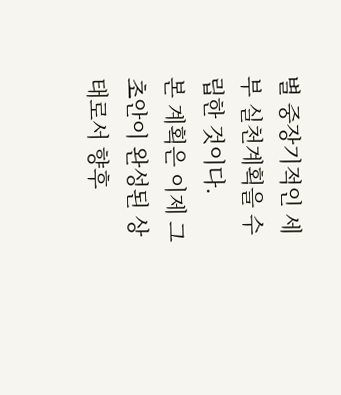별 중장기적인 세부 실천계획을 수립한 것이다.
본 계획은 이제 그 초안이 완성된 상태로서 향후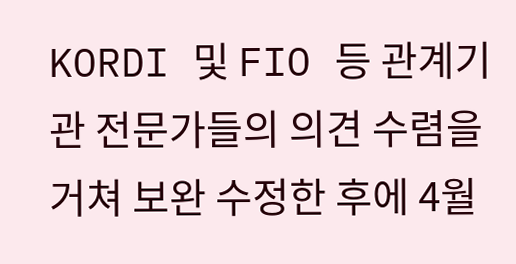KORDI 및 FIO 등 관계기관 전문가들의 의견 수렴을 거쳐 보완 수정한 후에 4월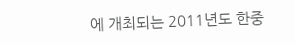에 개최되는 2011년도 한중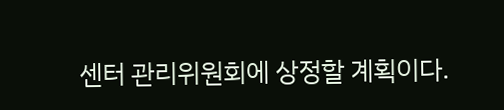센터 관리위원회에 상정할 계획이다.